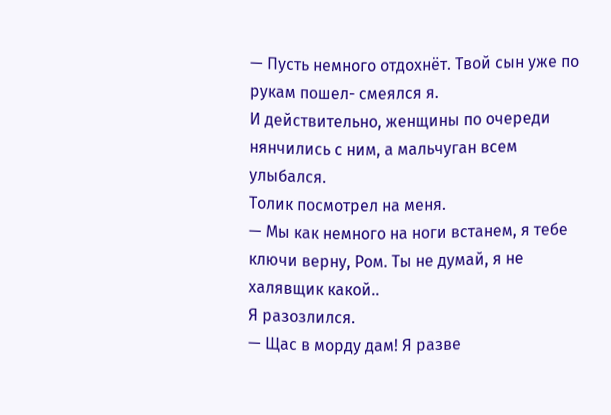— Пусть немного отдохнёт. Твой сын уже по рукам пошел- смеялся я.
И действительно, женщины по очереди нянчились с ним, а мальчуган всем улыбался.
Толик посмотрел на меня.
— Мы как немного на ноги встанем, я тебе ключи верну, Ром. Ты не думай, я не халявщик какой..
Я разозлился.
— Щас в морду дам! Я разве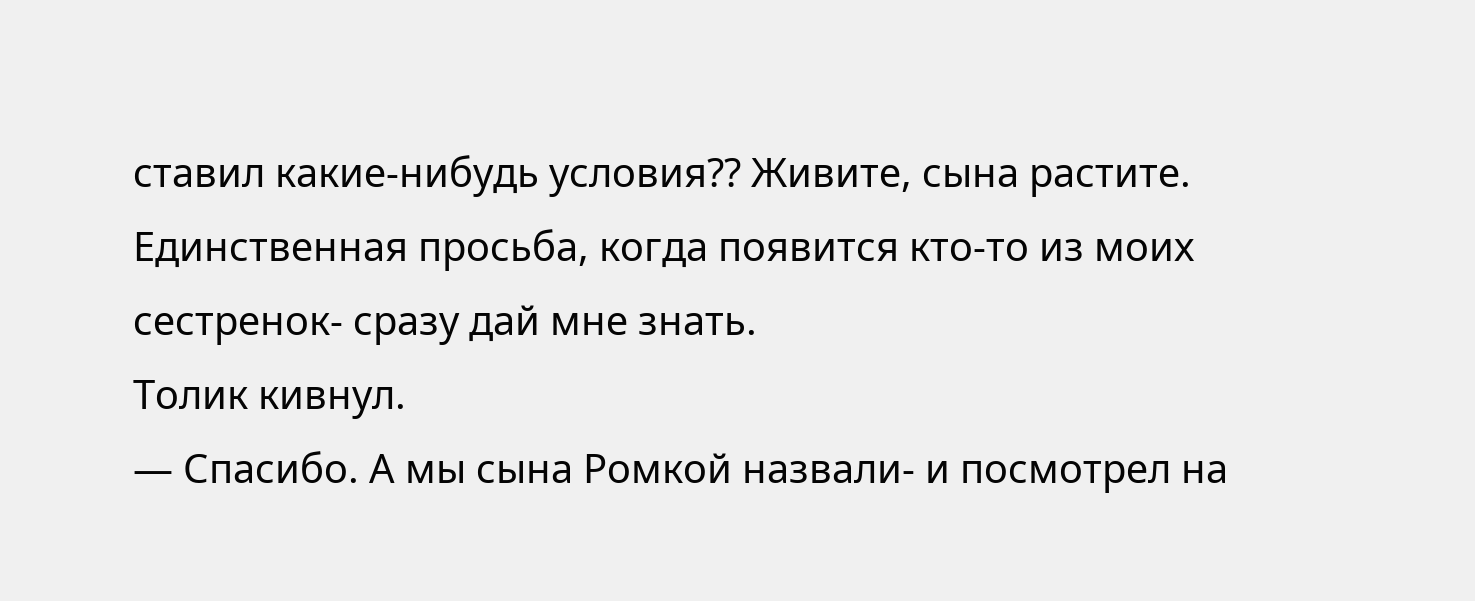ставил какие-нибудь условия?? Живите, сына растите. Единственная просьба, когда появится кто-то из моих сестренок- сразу дай мне знать.
Толик кивнул.
— Спасибо. А мы сына Ромкой назвали- и посмотрел на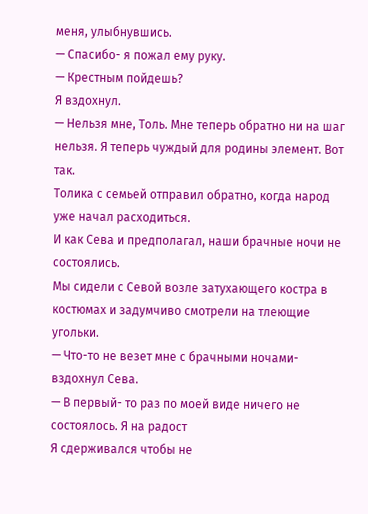меня, улыбнувшись.
— Спасибо- я пожал ему руку.
— Крестным пойдешь?
Я вздохнул.
— Нельзя мне, Толь. Мне теперь обратно ни на шаг нельзя. Я теперь чуждый для родины элемент. Вот так.
Толика с семьей отправил обратно, когда народ уже начал расходиться.
И как Сева и предполагал, наши брачные ночи не состоялись.
Мы сидели с Севой возле затухающего костра в костюмах и задумчиво смотрели на тлеющие угольки.
— Что-то не везет мне с брачными ночами- вздохнул Сева.
— В первый- то раз по моей виде ничего не состоялось. Я на радост
Я сдерживался чтобы не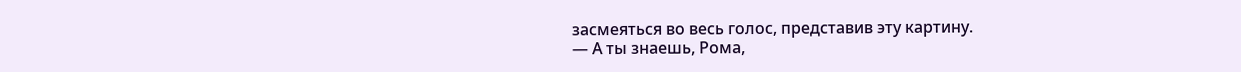засмеяться во весь голос, представив эту картину.
— А ты знаешь, Рома,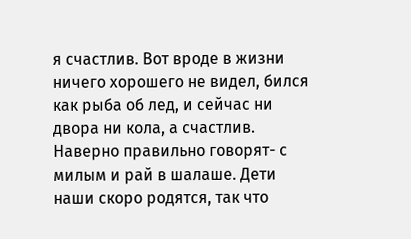я счастлив. Вот вроде в жизни ничего хорошего не видел, бился как рыба об лед, и сейчас ни двора ни кола, а счастлив. Наверно правильно говорят- с милым и рай в шалаше. Дети наши скоро родятся, так что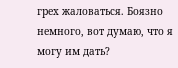грех жаловаться. Боязно немного, вот думаю, что я могу им дать?